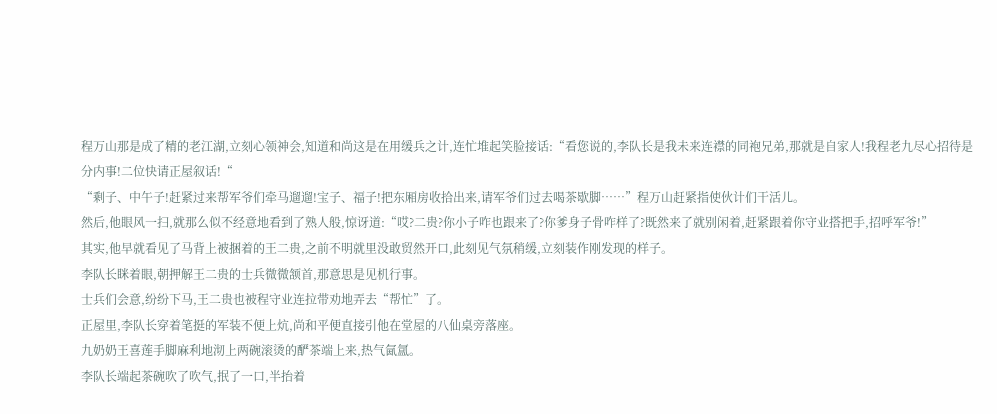程万山那是成了精的老江湖,立刻心领神会,知道和尚这是在用缓兵之计,连忙堆起笑脸接话:“看您说的,李队长是我未来连襟的同袍兄弟,那就是自家人!我程老九尽心招待是分内事!二位快请正屋叙话!“
“剩子、中午子!赶紧过来帮军爷们牵马遛遛!宝子、福子!把东厢房收拾出来,请军爷们过去喝茶歇脚……”程万山赶紧指使伙计们干活儿。
然后,他眼风一扫,就那么似不经意地看到了熟人般,惊讶道:“哎?二贵?你小子咋也跟来了?你爹身子骨咋样了?既然来了就别闲着,赶紧跟着你守业搭把手,招呼军爷!”
其实,他早就看见了马背上被捆着的王二贵,之前不明就里没敢贸然开口,此刻见气氛稍缓,立刻装作刚发现的样子。
李队长眯着眼,朝押解王二贵的士兵微微颔首,那意思是见机行事。
士兵们会意,纷纷下马,王二贵也被程守业连拉带劝地弄去“帮忙”了。
正屋里,李队长穿着笔挺的军装不便上炕,尚和平便直接引他在堂屋的八仙桌旁落座。
九奶奶王喜莲手脚麻利地沏上两碗滚烫的酽茶端上来,热气氤氲。
李队长端起茶碗吹了吹气,抿了一口,半抬着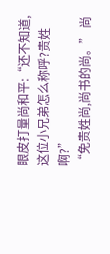眼皮打量尚和平:“还不知道,这位小兄弟怎么称呼?贵姓啊?”
“免贵姓尚,尚书的尚。” 尚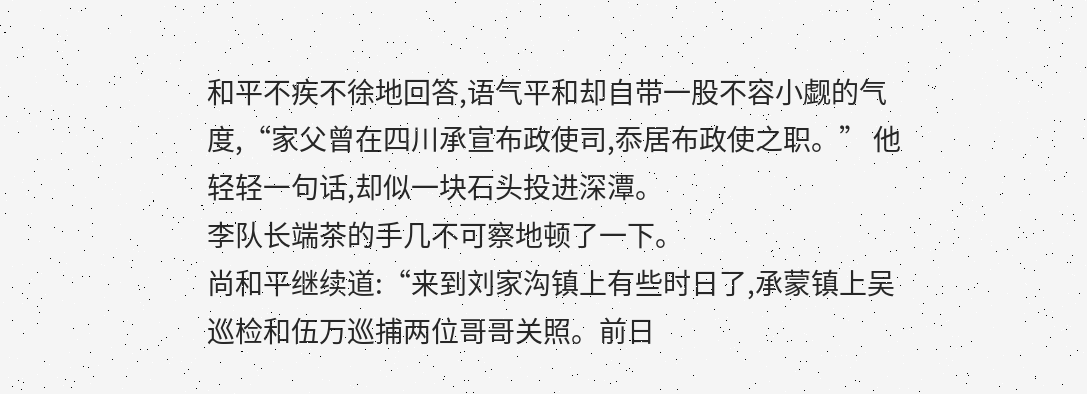和平不疾不徐地回答,语气平和却自带一股不容小觑的气度,“家父曾在四川承宣布政使司,忝居布政使之职。” 他轻轻一句话,却似一块石头投进深潭。
李队长端茶的手几不可察地顿了一下。
尚和平继续道:“来到刘家沟镇上有些时日了,承蒙镇上吴巡检和伍万巡捕两位哥哥关照。前日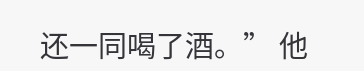还一同喝了酒。” 他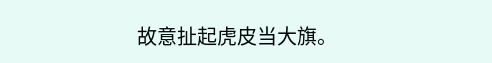故意扯起虎皮当大旗。